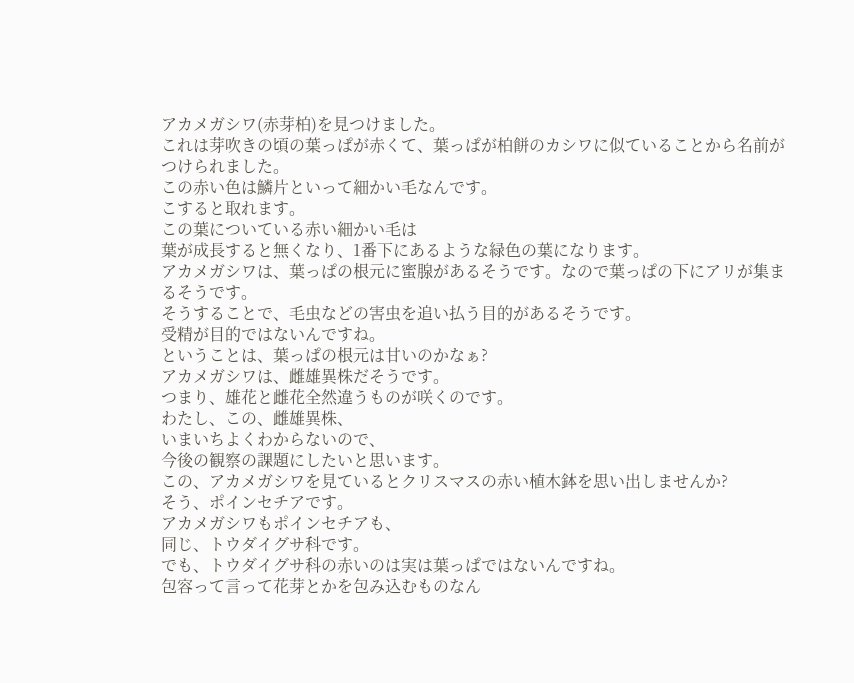アカメガシワ(赤芽柏)を見つけました。
これは芽吹きの頃の葉っぱが赤くて、葉っぱが柏餅のカシワに似ていることから名前がつけられました。
この赤い色は鱗片といって細かい毛なんです。
こすると取れます。
この葉についている赤い細かい毛は
葉が成長すると無くなり、1番下にあるような緑色の葉になります。
アカメガシワは、葉っぱの根元に蜜腺があるそうです。なので葉っぱの下にアリが集まるそうです。
そうすることで、毛虫などの害虫を追い払う目的があるそうです。
受精が目的ではないんですね。
ということは、葉っぱの根元は甘いのかなぁ?
アカメガシワは、雌雄異株だそうです。
つまり、雄花と雌花全然違うものが咲くのです。
わたし、この、雌雄異株、
いまいちよくわからないので、
今後の観察の課題にしたいと思います。
この、アカメガシワを見ているとクリスマスの赤い植木鉢を思い出しませんか?
そう、ポインセチアです。
アカメガシワもポインセチアも、
同じ、トウダイグサ科です。
でも、トウダイグサ科の赤いのは実は葉っぱではないんですね。
包容って言って花芽とかを包み込むものなん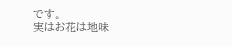です。
実はお花は地味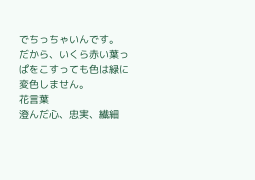でちっちゃいんです。
だから、いくら赤い葉っぱをこすっても色は緑に変色しません。
花言葉
澄んだ心、忠実、繊細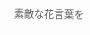素敵な花言葉を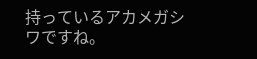持っているアカメガシワですね。